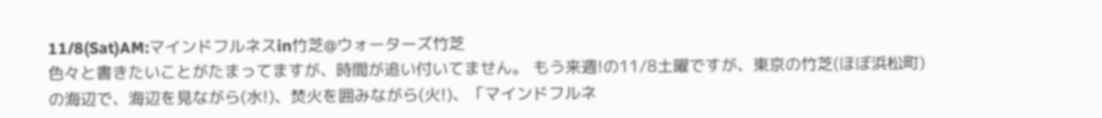11/8(Sat)AM:マインドフルネスin竹芝@ウォーターズ竹芝
色々と書きたいことがたまってますが、時間が追い付いてません。 もう来週!の11/8土曜ですが、東京の竹芝(ほぼ浜松町)の海辺で、海辺を見ながら(水!)、焚火を囲みながら(火!)、「マインドフルネ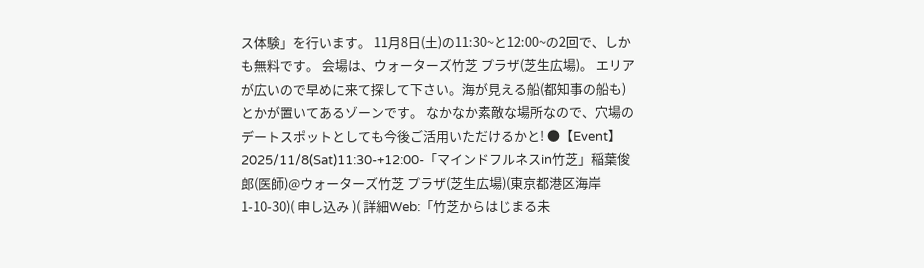ス体験」を行います。 11月8日(土)の11:30~と12:00~の2回で、しかも無料です。 会場は、ウォーターズ竹芝 プラザ(芝生広場)。 エリアが広いので早めに来て探して下さい。海が見える船(都知事の船も)とかが置いてあるゾーンです。 なかなか素敵な場所なので、穴場のデートスポットとしても今後ご活用いただけるかと! ●【Event】2025/11/8(Sat)11:30-+12:00-「マインドフルネスin竹芝」稲葉俊郎(医師)@ウォーターズ竹芝 プラザ(芝生広場)(東京都港区海岸1-10-30)( 申し込み )( 詳細Web:「竹芝からはじまる未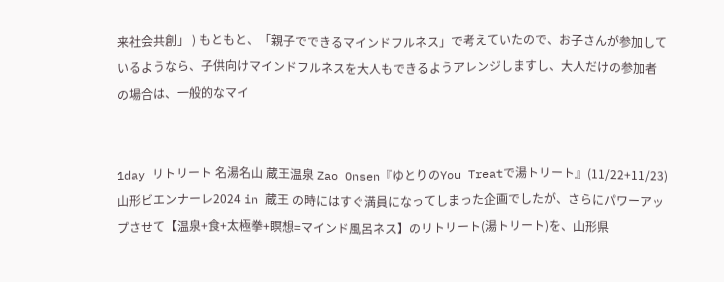来社会共創」 ) もともと、「親子でできるマインドフルネス」で考えていたので、お子さんが参加しているようなら、子供向けマインドフルネスを大人もできるようアレンジしますし、大人だけの参加者の場合は、一般的なマイ


1day リトリート 名湯名山 蔵王温泉 Zao Onsen『ゆとりのYou Treatで湯トリート』(11/22+11/23)
山形ビエンナーレ2024 in 蔵王 の時にはすぐ満員になってしまった企画でしたが、さらにパワーアップさせて【温泉+食+太極拳+瞑想=マインド風呂ネス】のリトリート(湯トリート)を、山形県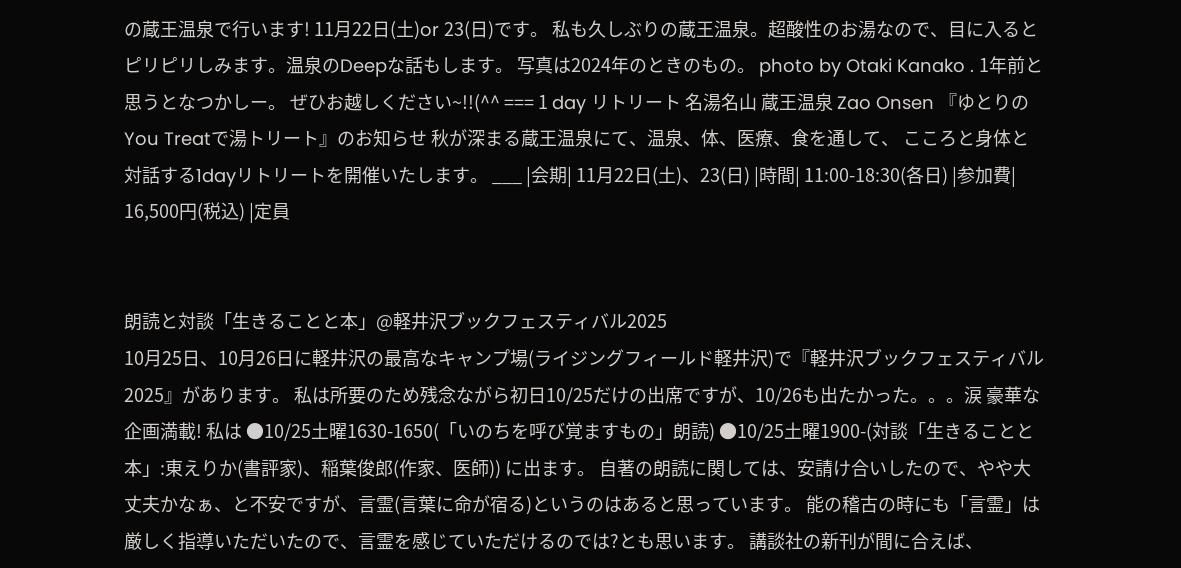の蔵王温泉で行います! 11月22日(土)or 23(日)です。 私も久しぶりの蔵王温泉。超酸性のお湯なので、目に入るとピリピリしみます。温泉のDeepな話もします。 写真は2024年のときのもの。 photo by Otaki Kanako . 1年前と思うとなつかしー。 ぜひお越しください~!!(^^ === 1 day リトリート 名湯名山 蔵王温泉 Zao Onsen 『ゆとりのYou Treatで湯トリート』のお知らせ 秋が深まる蔵王温泉にて、温泉、体、医療、食を通して、 こころと身体と対話する1dayリトリートを開催いたします。 ___ |会期| 11月22日(土)、23(日) |時間| 11:00-18:30(各日) |参加費| 16,500円(税込) |定員


朗読と対談「生きることと本」@軽井沢ブックフェスティバル2025
10月25日、10月26日に軽井沢の最高なキャンプ場(ライジングフィールド軽井沢)で『軽井沢ブックフェスティバル2025』があります。 私は所要のため残念ながら初日10/25だけの出席ですが、10/26も出たかった。。。涙 豪華な企画満載! 私は ●10/25土曜1630-1650(「いのちを呼び覚ますもの」朗読) ●10/25土曜1900-(対談「生きることと本」:東えりか(書評家)、稲葉俊郎(作家、医師)) に出ます。 自著の朗読に関しては、安請け合いしたので、やや大丈夫かなぁ、と不安ですが、言霊(言葉に命が宿る)というのはあると思っています。 能の稽古の時にも「言霊」は厳しく指導いただいたので、言霊を感じていただけるのでは?とも思います。 講談社の新刊が間に合えば、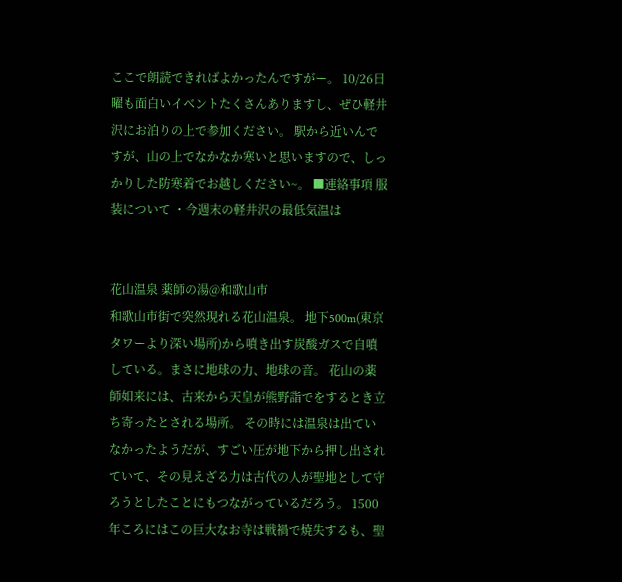ここで朗読できればよかったんですがー。 10/26日曜も面白いイベントたくさんありますし、ぜひ軽井沢にお泊りの上で参加ください。 駅から近いんですが、山の上でなかなか寒いと思いますので、しっかりした防寒着でお越しください~。 ■連絡事項 服装について ・今週末の軽井沢の最低気温は


花山温泉 薬師の湯@和歌山市
和歌山市街で突然現れる花山温泉。 地下500m(東京タワーより深い場所)から噴き出す炭酸ガスで自噴している。まさに地球の力、地球の音。 花山の薬師如来には、古来から天皇が熊野詣でをするとき立ち寄ったとされる場所。 その時には温泉は出ていなかったようだが、すごい圧が地下から押し出されていて、その見えざる力は古代の人が聖地として守ろうとしたことにもつながっているだろう。 1500年ころにはこの巨大なお寺は戦禍で焼失するも、聖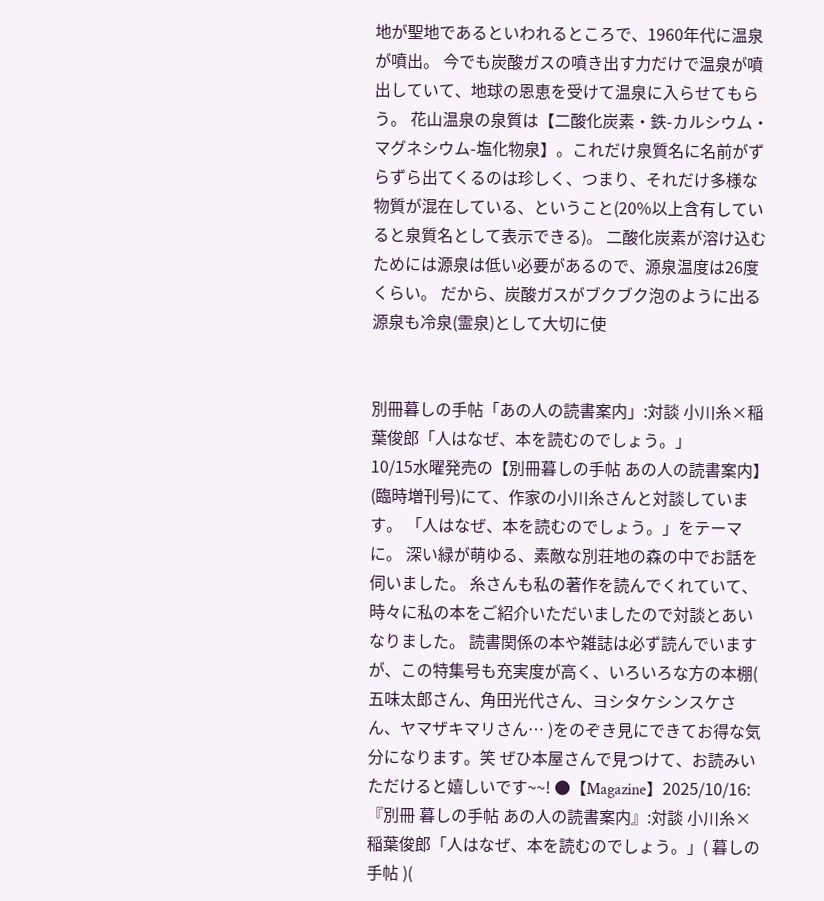地が聖地であるといわれるところで、1960年代に温泉が噴出。 今でも炭酸ガスの噴き出す力だけで温泉が噴出していて、地球の恩恵を受けて温泉に入らせてもらう。 花山温泉の泉質は【二酸化炭素・鉄-カルシウム・マグネシウム-塩化物泉】。これだけ泉質名に名前がずらずら出てくるのは珍しく、つまり、それだけ多様な物質が混在している、ということ(20%以上含有していると泉質名として表示できる)。 二酸化炭素が溶け込むためには源泉は低い必要があるので、源泉温度は26度くらい。 だから、炭酸ガスがブクブク泡のように出る源泉も冷泉(霊泉)として大切に使


別冊暮しの手帖「あの人の読書案内」:対談 小川糸×稲葉俊郎「人はなぜ、本を読むのでしょう。」
10/15水曜発売の【別冊暮しの手帖 あの人の読書案内】(臨時増刊号)にて、作家の小川糸さんと対談しています。 「人はなぜ、本を読むのでしょう。」をテーマに。 深い緑が萌ゆる、素敵な別荘地の森の中でお話を伺いました。 糸さんも私の著作を読んでくれていて、時々に私の本をご紹介いただいましたので対談とあいなりました。 読書関係の本や雑誌は必ず読んでいますが、この特集号も充実度が高く、いろいろな方の本棚( 五味太郎さん、角田光代さん、ヨシタケシンスケさん、ヤマザキマリさん… )をのぞき見にできてお得な気分になります。笑 ぜひ本屋さんで見つけて、お読みいただけると嬉しいです~~! ●【Magazine】2025/10/16:『別冊 暮しの手帖 あの人の読書案内』:対談 小川糸×稲葉俊郎「人はなぜ、本を読むのでしょう。」( 暮しの手帖 )(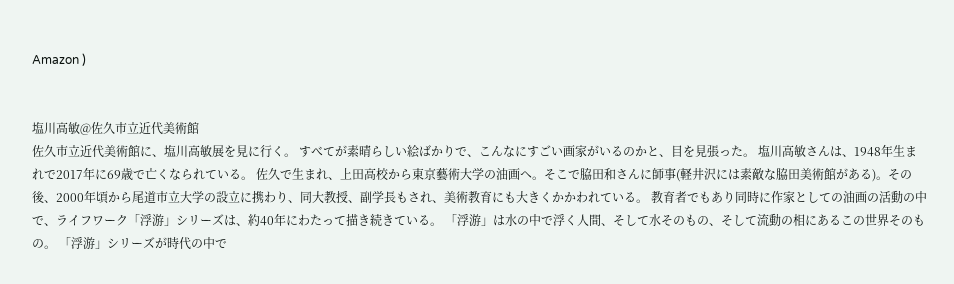Amazon )


塩川高敏@佐久市立近代美術館
佐久市立近代美術館に、塩川高敏展を見に行く。 すべてが素晴らしい絵ばかりで、こんなにすごい画家がいるのかと、目を見張った。 塩川高敏さんは、1948年生まれで2017年に69歳で亡くなられている。 佐久で生まれ、上田高校から東京藝術大学の油画へ。そこで脇田和さんに師事(軽井沢には素敵な脇田美術館がある)。その後、2000年頃から尾道市立大学の設立に携わり、同大教授、副学長もされ、美術教育にも大きくかかわれている。 教育者でもあり同時に作家としての油画の活動の中で、ライフワーク「浮游」シリーズは、約40年にわたって描き続きている。 「浮游」は水の中で浮く人間、そして水そのもの、そして流動の相にあるこの世界そのもの。 「浮游」シリーズが時代の中で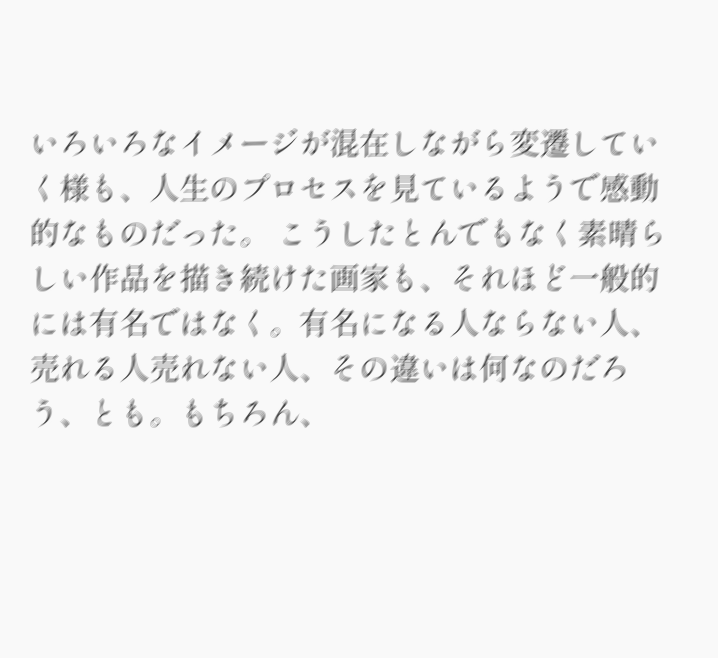いろいろなイメージが混在しながら変遷していく様も、人生のプロセスを見ているようで感動的なものだった。 こうしたとんでもなく素晴らしい作品を描き続けた画家も、それほど一般的には有名ではなく。有名になる人ならない人、売れる人売れない人、その違いは何なのだろう、とも。もちろん、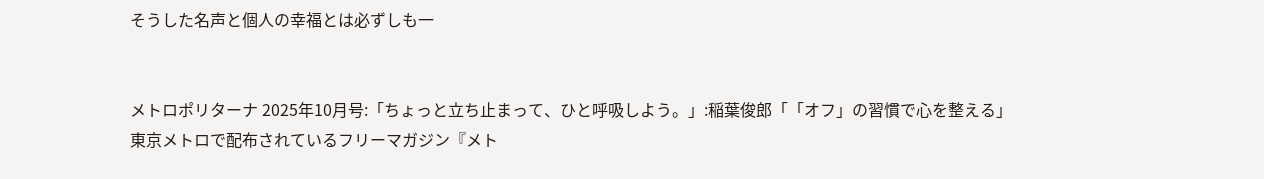そうした名声と個人の幸福とは必ずしも一


メトロポリターナ 2025年10月号:「ちょっと立ち止まって、ひと呼吸しよう。」:稲葉俊郎「「オフ」の習慣で心を整える」
東京メトロで配布されているフリーマガジン『メト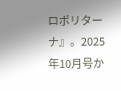ロポリターナ』。2025年10月号か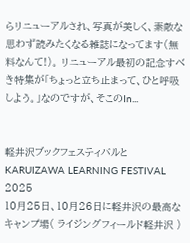らリニューアルされ、写真が美しく、素敵な思わず読みたくなる雑誌になってます(無料なんて!)。 リニューアル最初の記念すべき特集が「ちょっと立ち止まって、ひと呼吸しよう。」なのですが、そこのIn...


軽井沢ブックフェスティバルとKARUIZAWA LEARNING FESTIVAL 2025
10月25日、10月26日に軽井沢の最高なキャンプ場( ライジングフィールド軽井沢 )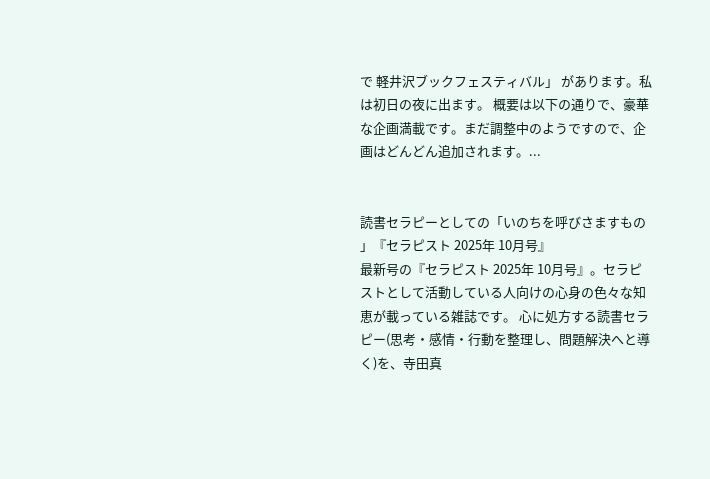で 軽井沢ブックフェスティバル」 があります。私は初日の夜に出ます。 概要は以下の通りで、豪華な企画満載です。まだ調整中のようですので、企画はどんどん追加されます。...


読書セラピーとしての「いのちを呼びさますもの 」『セラピスト 2025年 10月号』
最新号の『セラピスト 2025年 10月号』。セラピストとして活動している人向けの心身の色々な知恵が載っている雑誌です。 心に処方する読書セラピー(思考・感情・行動を整理し、問題解決へと導く)を、寺田真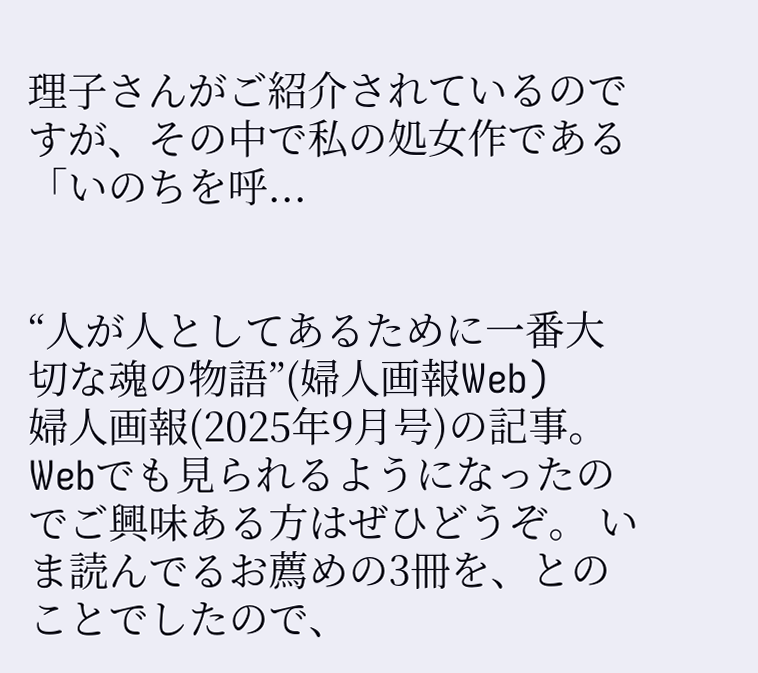理子さんがご紹介されているのですが、その中で私の処女作である「いのちを呼...


“人が人としてあるために一番大切な魂の物語”(婦人画報Web)
婦人画報(2025年9月号)の記事。 Webでも見られるようになったのでご興味ある方はぜひどうぞ。 いま読んでるお薦めの3冊を、とのことでしたので、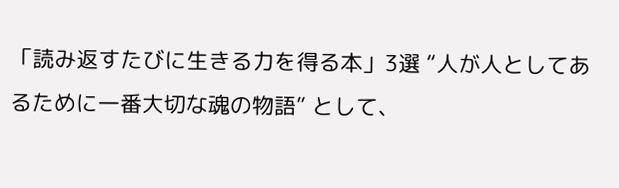「読み返すたびに生きる力を得る本」3選 “人が人としてあるために一番大切な魂の物語” として、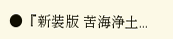●『新装版 苦海浄土...